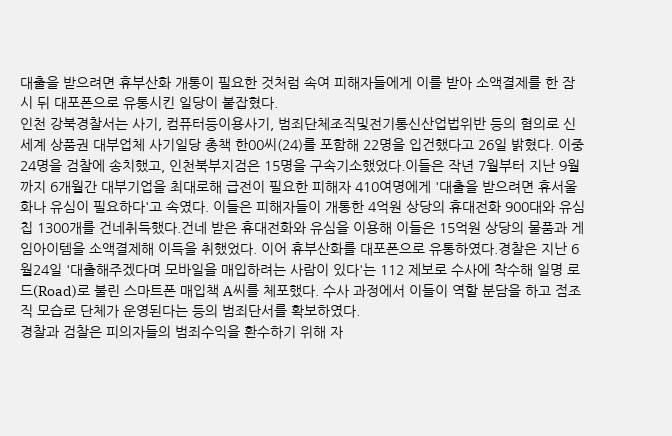대출을 받으려면 휴부산화 개통이 필요한 것처럼 속여 피해자들에게 이를 받아 소액결제를 한 잠시 뒤 대포폰으로 유통시킨 일당이 붙잡혔다.
인천 강북경찰서는 사기, 컴퓨터등이용사기, 범죄단체조직및전기통신산업법위반 등의 혐의로 신세계 상품권 대부업체 사기일당 총책 한00씨(24)를 포함해 22명을 입건했다고 26일 밝혔다. 이중 24명을 검찰에 송치했고, 인천북부지검은 15명을 구속기소했었다.이들은 작년 7월부터 지난 9월까지 6개월간 대부기업을 최대로해 급전이 필요한 피해자 410여명에게 '대출을 받으려면 휴서울화나 유심이 필요하다'고 속였다. 이들은 피해자들이 개통한 4억원 상당의 휴대전화 900대와 유심칩 1300개를 건네취득했다.건네 받은 휴대전화와 유심을 이용해 이들은 15억원 상당의 물품과 게임아이템을 소액결제해 이득을 취했었다. 이어 휴부산화를 대포폰으로 유통하였다.경찰은 지난 6월24일 '대출해주겠다며 모바일을 매입하려는 사람이 있다'는 112 제보로 수사에 착수해 일명 로드(Road)로 불린 스마트폰 매입책 A씨를 체포했다. 수사 과정에서 이들이 역할 분담을 하고 점조직 모습로 단체가 운영된다는 등의 범죄단서를 확보하였다.
경찰과 검찰은 피의자들의 범죄수익을 환수하기 위해 자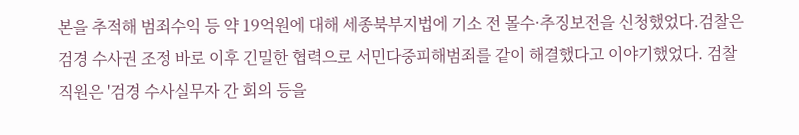본을 추적해 범죄수익 등 약 19억원에 대해 세종북부지법에 기소 전 몰수·추징보전을 신청했었다.검찰은 검경 수사권 조정 바로 이후 긴밀한 협력으로 서민다중피해범죄를 같이 해결했다고 이야기했었다. 검찰 직원은 '검경 수사실무자 간 회의 등을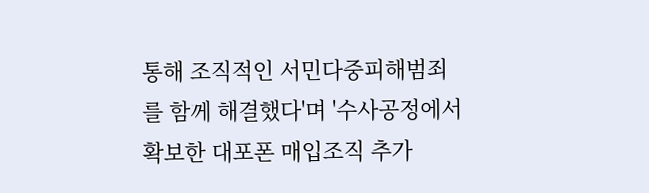통해 조직적인 서민다중피해범죄를 함께 해결했다'며 '수사공정에서 확보한 대포폰 매입조직 추가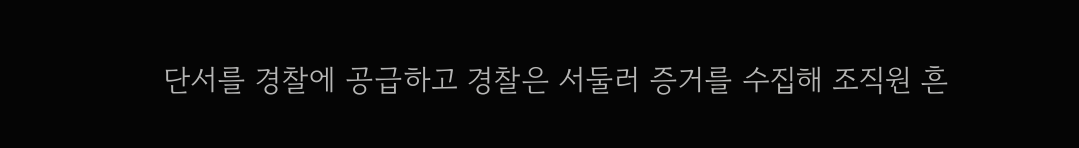단서를 경찰에 공급하고 경찰은 서둘러 증거를 수집해 조직원 흔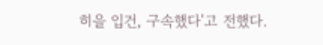히을 입건, 구속했다'고 전했다.